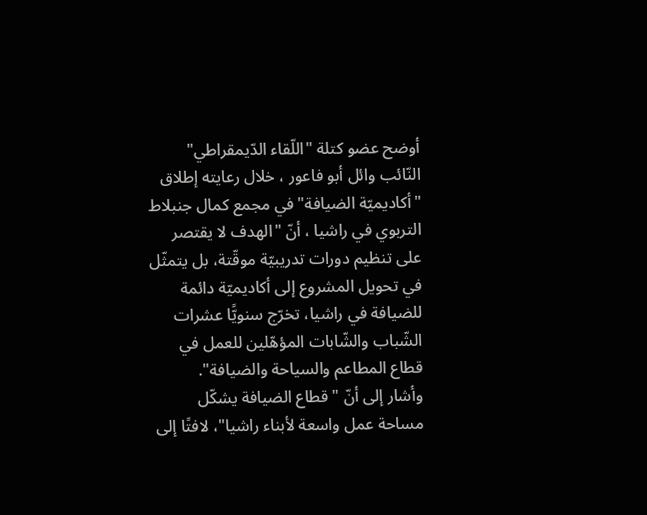أوضح عضو كتلة "اللّقاء الدّيمقراطي" النّائب وائل أبو فاعور ، خلال رعايته إطلاق "أكاديميّة الضيافة" في مجمع كمال جنبلاط التربوي في راشيا ، أنّ "الهدف لا يقتصر على تنظيم دورات تدريبيّة موقّتة، بل يتمثّل في تحويل المشروع إلى أكاديميّة دائمة للضيافة في راشيا، تخرّج سنويًّا عشرات الشّباب والشّابات المؤهّلين للعمل في قطاع المطاعم والسياحة والضيافة".
وأشار إلى أنّ " قطاع الضيافة يشكّل مساحة عمل واسعة لأبناء راشيا"، لافتًا إلى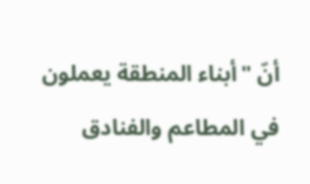أنّ "أبناء المنطقة يعملون في المطاعم والفنادق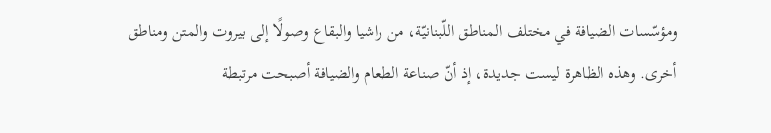ومؤسّسات الضيافة في مختلف المناطق اللّبنانيّة، من راشيا والبقاع وصولًا إلى بيروت والمتن ومناطق أخرى. وهذه الظاهرة ليست جديدة، إذ أنّ صناعة الطعام والضيافة أصبحت مرتبطة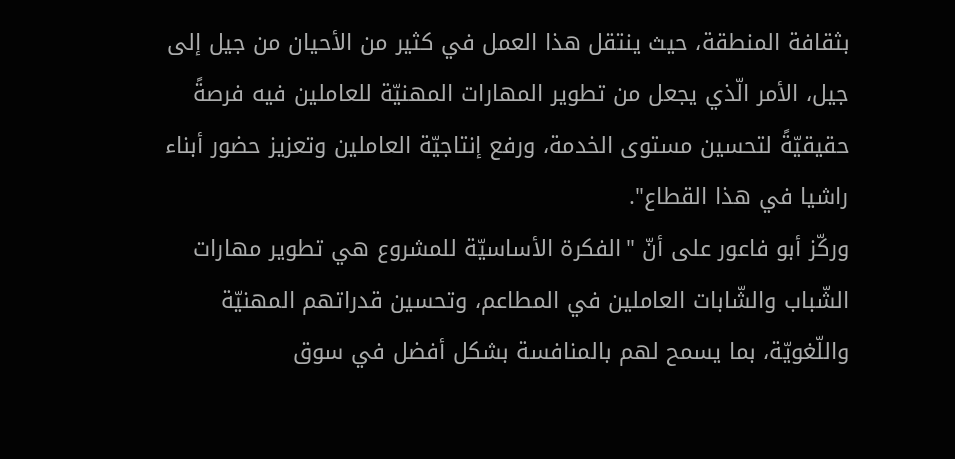بثقافة المنطقة، حيث ينتقل هذا العمل في كثير من الأحيان من جيل إلى جيل، الأمر الّذي يجعل من تطوير المهارات المهنيّة للعاملين فيه فرصةً حقيقيّةً لتحسين مستوى الخدمة، ورفع إنتاجيّة العاملين وتعزيز حضور أبناء راشيا في هذا القطاع".
وركّز أبو فاعور على أنّ "الفكرة الأساسيّة للمشروع هي تطوير مهارات الشّباب والشّابات العاملين في المطاعم، وتحسين قدراتهم المهنيّة واللّغويّة، بما يسمح لهم بالمنافسة بشكل أفضل في سوق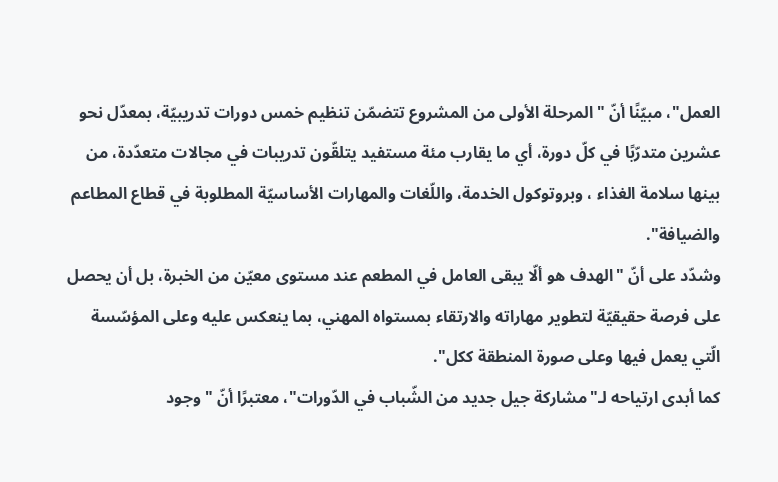العمل"، مبيّنًا أنّ "المرحلة الأولى من المشروع تتضمّن تنظيم خمس دورات تدريبيّة، بمعدّل نحو عشرين متدرّبًا في كلّ دورة، أي ما يقارب مئة مستفيد يتلقّون تدريبات في مجالات متعدّدة، من بينها سلامة الغذاء ، وبروتوكول الخدمة، واللّغات والمهارات الأساسيّة المطلوبة في قطاع المطاعم والضيافة".
وشدّد على أنّ "الهدف هو ألّا يبقى العامل في المطعم عند مستوى معيّن من الخبرة، بل أن يحصل على فرصة حقيقيّة لتطوير مهاراته والارتقاء بمستواه المهني، بما ينعكس عليه وعلى المؤسّسة الّتي يعمل فيها وعلى صورة المنطقة ككل".
كما أبدى ارتياحه لـ"مشاركة جيل جديد من الشّباب في الدّورات"، معتبرًا أنّ "وجود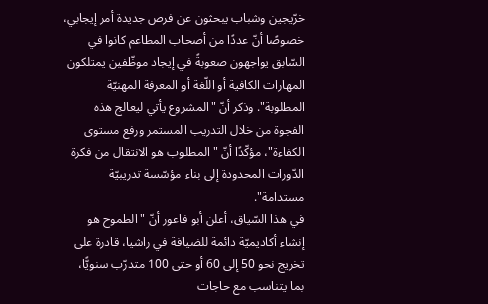خرّيجين وشباب يبحثون عن فرص جديدة أمر إيجابي، خصوصًا أنّ عددًا من أصحاب المطاعم كانوا في السّابق يواجهون صعوبةً في إيجاد موظّفين يمتلكون المهارات الكافية أو اللّغة أو المعرفة المهنيّة المطلوبة". وذكر أنّ "المشروع يأتي ليعالج هذه الفجوة من خلال التدريب المستمر ورفع مستوى الكفاءة"، مؤكّدًا أنّ "المطلوب هو الانتقال من فكرة الدّورات المحدودة إلى بناء مؤسّسة تدريبيّة مستدامة".
في هذا السّياق، أعلن أبو فاعور أنّ "الطموح هو إنشاء أكاديميّة دائمة للضيافة في راشيا، قادرة على تخريج نحو 50 إلى 60 أو حتى 100 متدرّب سنويًّا، بما يتناسب مع حاجات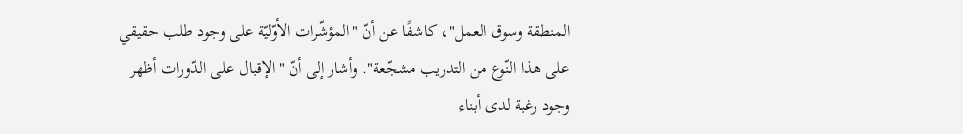المنطقة وسوق العمل"، كاشفًا عن أنّ "المؤشّرات الأوّليّة على وجود طلب حقيقي على هذا النّوع من التدريب مشجّعة". وأشار إلى أنّ "الإقبال على الدّورات أظهر وجود رغبة لدى أبناء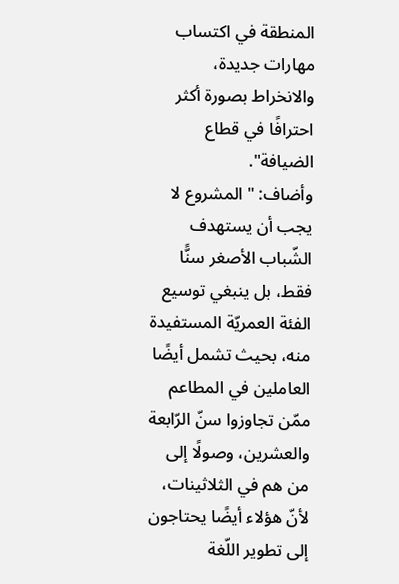المنطقة في اكتساب مهارات جديدة، والانخراط بصورة أكثر احترافًا في قطاع الضيافة".
وأضاف: "المشروع لا يجب أن يستهدف الشّباب الأصغر سنًّا فقط، بل ينبغي توسيع الفئة العمريّة المستفيدة منه، بحيث تشمل أيضًا العاملين في المطاعم ممّن تجاوزوا سنّ الرّابعة والعشرين، وصولًا إلى من هم في الثلاثينات، لأنّ هؤلاء أيضًا يحتاجون إلى تطوير اللّغة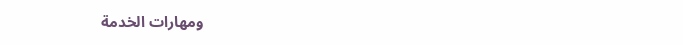ومهارات الخدمة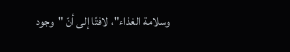وسلامة الغذاء"، لافتًا إلى أنّ "وجود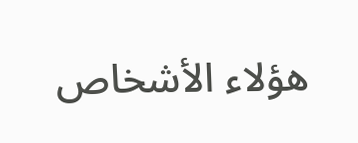هؤلاء الأشخاص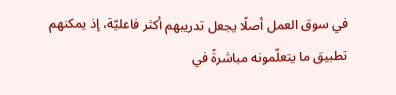في سوق العمل أصلًا يجعل تدريبهم أكثر فاعليّة، إذ يمكنهم تطبيق ما يتعلّمونه مباشرةً في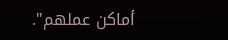أماكن عملهم".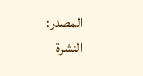المصدر:
النشرة